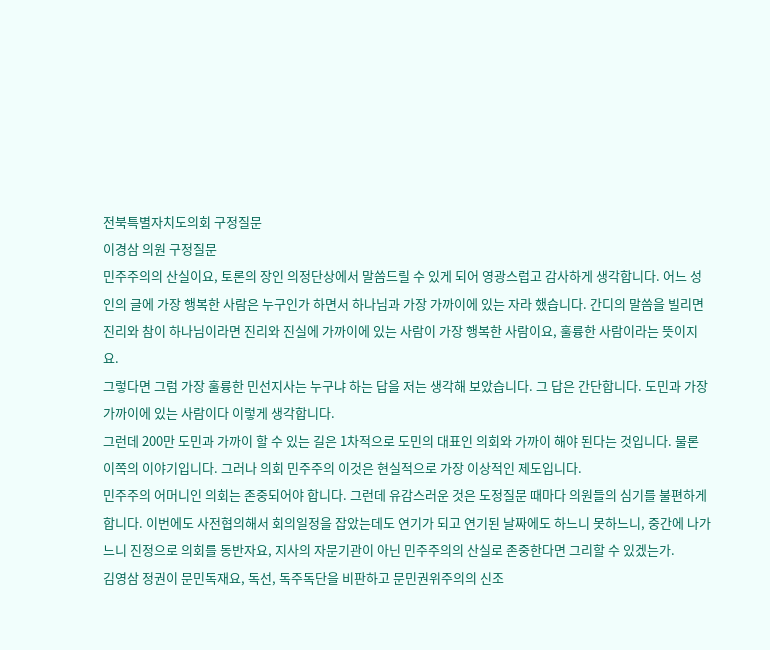전북특별자치도의회 구정질문
이경삼 의원 구정질문
민주주의의 산실이요, 토론의 장인 의정단상에서 말씀드릴 수 있게 되어 영광스럽고 감사하게 생각합니다. 어느 성인의 글에 가장 행복한 사람은 누구인가 하면서 하나님과 가장 가까이에 있는 자라 했습니다. 간디의 말씀을 빌리면 진리와 참이 하나님이라면 진리와 진실에 가까이에 있는 사람이 가장 행복한 사람이요, 훌륭한 사람이라는 뜻이지요.
그렇다면 그럼 가장 훌륭한 민선지사는 누구냐 하는 답을 저는 생각해 보았습니다. 그 답은 간단합니다. 도민과 가장 가까이에 있는 사람이다 이렇게 생각합니다.
그런데 200만 도민과 가까이 할 수 있는 길은 1차적으로 도민의 대표인 의회와 가까이 해야 된다는 것입니다. 물론 이쪽의 이야기입니다. 그러나 의회 민주주의 이것은 현실적으로 가장 이상적인 제도입니다.
민주주의 어머니인 의회는 존중되어야 합니다. 그런데 유감스러운 것은 도정질문 때마다 의원들의 심기를 불편하게 합니다. 이번에도 사전협의해서 회의일정을 잡았는데도 연기가 되고 연기된 날짜에도 하느니 못하느니, 중간에 나가느니 진정으로 의회를 동반자요, 지사의 자문기관이 아닌 민주주의의 산실로 존중한다면 그리할 수 있겠는가.
김영삼 정권이 문민독재요, 독선, 독주독단을 비판하고 문민권위주의의 신조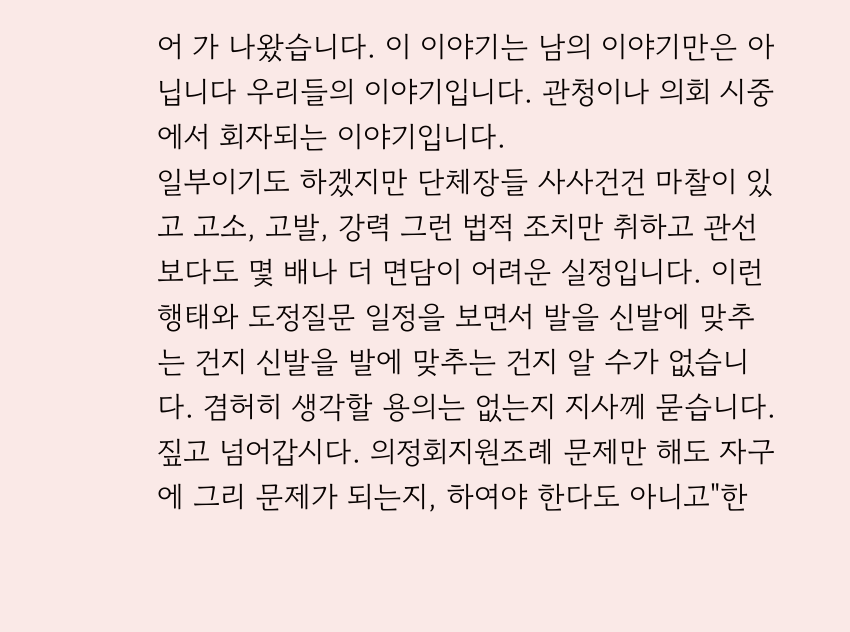어 가 나왔습니다. 이 이야기는 남의 이야기만은 아닙니다 우리들의 이야기입니다. 관청이나 의회 시중에서 회자되는 이야기입니다.
일부이기도 하겠지만 단체장들 사사건건 마찰이 있고 고소, 고발, 강력 그런 법적 조치만 취하고 관선보다도 몇 배나 더 면담이 어려운 실정입니다. 이런 행태와 도정질문 일정을 보면서 발을 신발에 맞추는 건지 신발을 발에 맞추는 건지 알 수가 없습니다. 겸허히 생각할 용의는 없는지 지사께 묻습니다.
짚고 넘어갑시다. 의정회지원조례 문제만 해도 자구에 그리 문제가 되는지, 하여야 한다도 아니고"한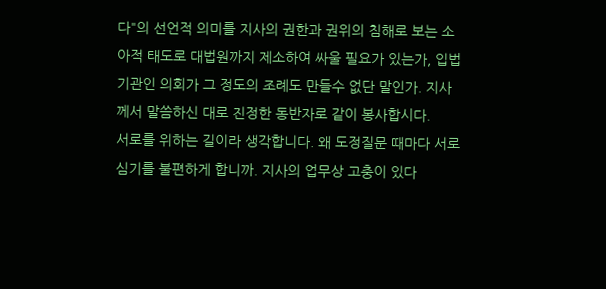다"의 선언적 의미를 지사의 권한과 권위의 침해로 보는 소아적 태도로 대법원까지 제소하여 싸울 필요가 있는가, 입법기관인 의회가 그 정도의 조례도 만들수 없단 말인가. 지사께서 말씀하신 대로 진정한 동반자로 같이 봉사합시다.
서로를 위하는 길이라 생각합니다. 왜 도정질문 때마다 서로 심기를 불편하게 합니까. 지사의 업무상 고충이 있다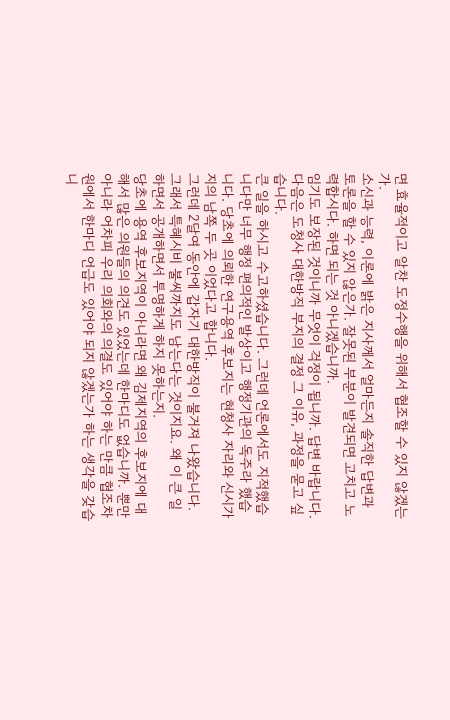면 효율적이고 알찬 도정수행을 위해서 협조할 수 있지 않겠는가.
소신과 능력, 이론에 밝은 지사께서 얼마든지 솔직한 답변과 토론을 할 수 있지 않은가. 잘못된 부분이 발견되면 고치고 노력합시다. 하면 되는 것 아니겠습니까.
임기도 보장된 것이니까 무엇이 걱정이 됩니까. 답변 바랍니다. 다음은 도청사 대한방직 부지의 결정 그 이유, 과정을 묻고 싶습니다.
큰 일을 하시고 수고하셨습니다. 그런데 언론에서도 지적했습니다만 너무 행정 편의적인 발상이고 행정기관의 독주라 했습니다. 당초에 의뢰한 연구용역 후보지는 현청사 자리와 신시가지의 남쪽 두 곳 이었다고 합니다.
그런데 2달여 동안에 갑자기 대한방직이 불거져 나왔습니다. 그래서 특혜시비 불씨까지도 남는다는 것이지요. 왜 이 큰 일 하면서 공개하면서 투명하게 하지 못하는지.
당초에 용역 후보지역이 아니라면 왜 김제지역의 후보지에 대해서 많은 의원들의 의견도 있었는데 한마디도 없습니까. 뿐만 아니라 어차피 우리 의회와의 의결도 있어야 하는 만큼 협조차원에서 한마디 언급도 있어야 되지 않겠는가 하는 생각을 갖습니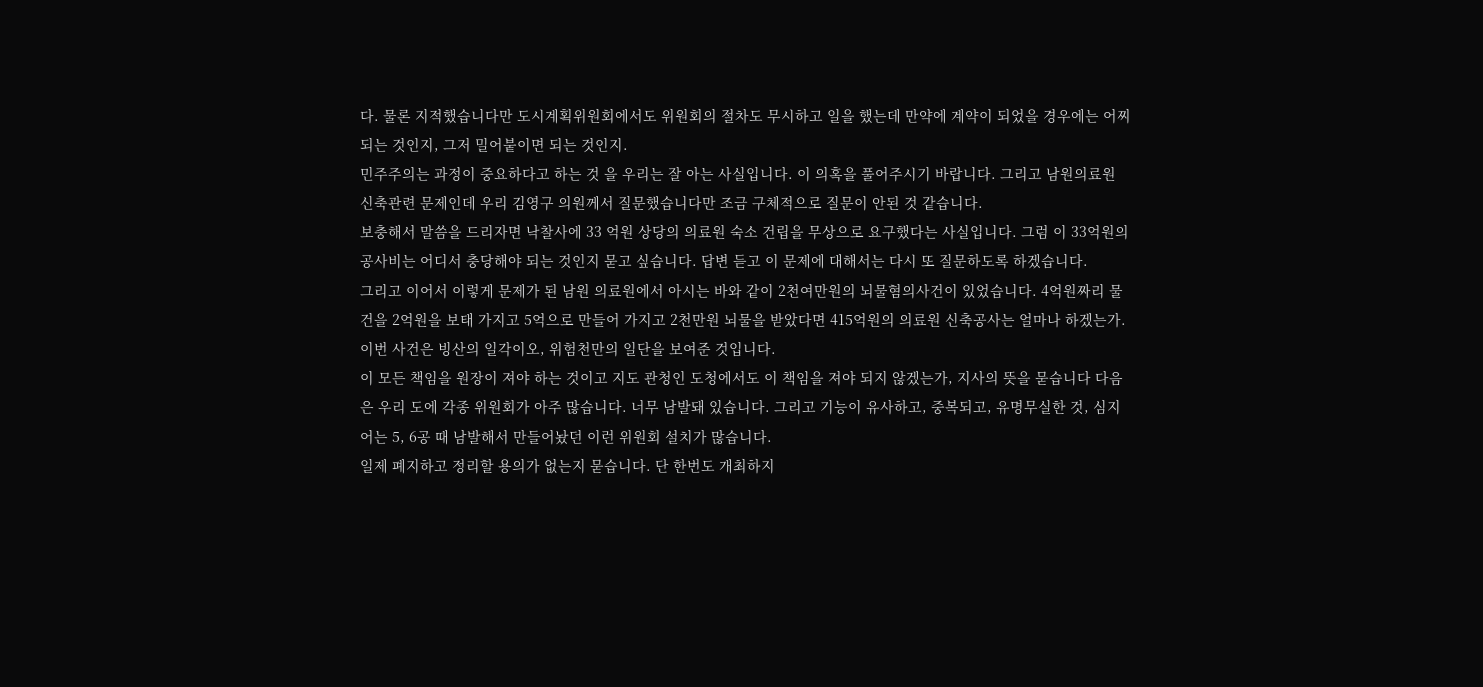다. 물론 지적했습니다만 도시계획위원회에서도 위원회의 절차도 무시하고 일을 했는데 만약에 계약이 되었을 경우에는 어찌 되는 것인지, 그저 밀어붙이면 되는 것인지.
민주주의는 과정이 중요하다고 하는 것 을 우리는 잘 아는 사실입니다. 이 의혹을 풀어주시기 바랍니다. 그리고 남원의료원 신축관련 문제인데 우리 김영구 의원께서 질문했습니다만 조금 구체적으로 질문이 안된 것 같습니다.
보충해서 말씀을 드리자면 낙찰사에 33 억원 상당의 의료원 숙소 건립을 무상으로 요구했다는 사실입니다. 그럼 이 33억원의 공사비는 어디서 충당해야 되는 것인지 묻고 싶습니다. 답변 듣고 이 문제에 대해서는 다시 또 질문하도록 하겠습니다.
그리고 이어서 이렇게 문제가 된 남원 의료원에서 아시는 바와 같이 2천여만원의 뇌물혐의사건이 있었습니다. 4억원짜리 물건을 2억원을 보태 가지고 5억으로 만들어 가지고 2천만원 뇌물을 받았다면 415억원의 의료원 신축공사는 얼마나 하겠는가. 이번 사건은 빙산의 일각이오, 위험천만의 일단을 보여준 것입니다.
이 모든 책임을 원장이 져야 하는 것이고 지도 관청인 도청에서도 이 책임을 져야 되지 않겠는가, 지사의 뜻을 묻습니다 다음은 우리 도에 각종 위원회가 아주 많습니다. 너무 남발돼 있습니다. 그리고 기능이 유사하고, 중복되고, 유명무실한 것, 심지어는 5, 6공 때 남발해서 만들어놨던 이런 위원회 설치가 많습니다.
일제 폐지하고 정리할 용의가 없는지 묻습니다. 단 한번도 개최하지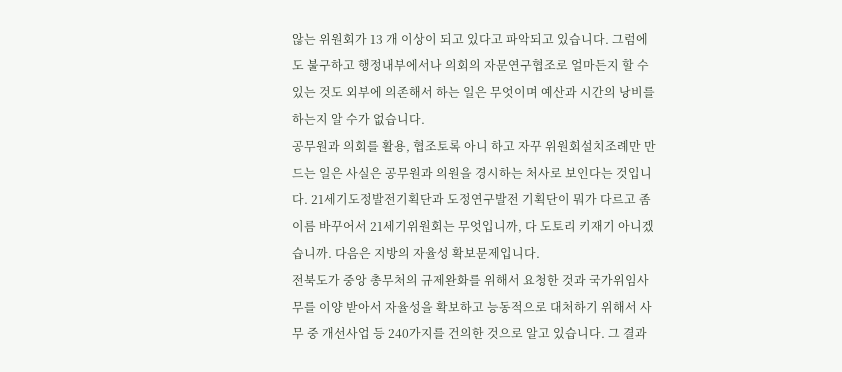않는 위원회가 13 개 이상이 되고 있다고 파악되고 있습니다. 그럼에도 불구하고 행정내부에서나 의회의 자문연구협조로 얼마든지 할 수 있는 것도 외부에 의존해서 하는 일은 무엇이며 예산과 시간의 낭비를 하는지 알 수가 없습니다.
공무원과 의회를 활용, 협조토록 아니 하고 자꾸 위원회설치조례만 만드는 일은 사실은 공무원과 의원을 경시하는 처사로 보인다는 것입니다. 21세기도정발전기획단과 도정연구발전 기획단이 뭐가 다르고 좀 이름 바꾸어서 21세기위원회는 무엇입니까, 다 도토리 키재기 아니겠습니까. 다음은 지방의 자율성 확보문제입니다.
전북도가 중앙 총무처의 규제완화를 위해서 요청한 것과 국가위임사무를 이양 받아서 자율성을 확보하고 능동적으로 대처하기 위해서 사무 중 개선사업 등 240가지를 건의한 것으로 알고 있습니다. 그 결과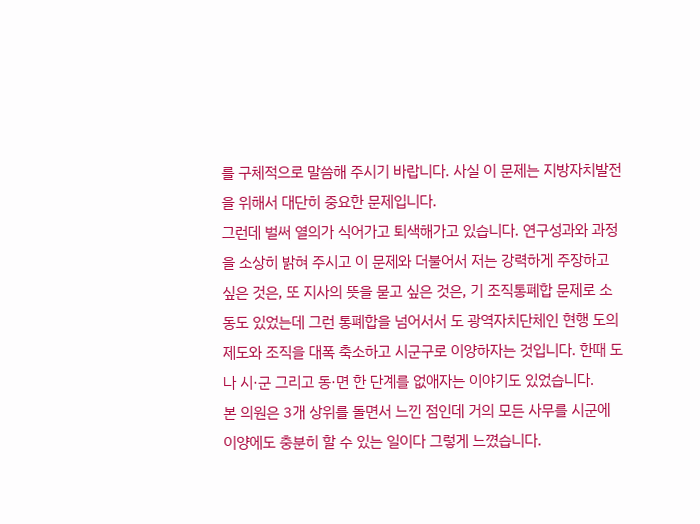를 구체적으로 말씀해 주시기 바랍니다. 사실 이 문제는 지방자치발전을 위해서 대단히 중요한 문제입니다.
그런데 벌써 열의가 식어가고 퇴색해가고 있습니다. 연구성과와 과정을 소상히 밝혀 주시고 이 문제와 더불어서 저는 강력하게 주장하고 싶은 것은, 또 지사의 뜻을 묻고 싶은 것은, 기 조직통폐합 문제로 소동도 있었는데 그런 통폐합을 넘어서서 도 광역자치단체인 현행 도의 제도와 조직을 대폭 축소하고 시군구로 이양하자는 것입니다. 한때 도나 시·군 그리고 동·면 한 단계를 없애자는 이야기도 있었습니다.
본 의원은 3개 상위를 돌면서 느낀 점인데 거의 모든 사무를 시군에 이양에도 충분히 할 수 있는 일이다 그렇게 느꼈습니다.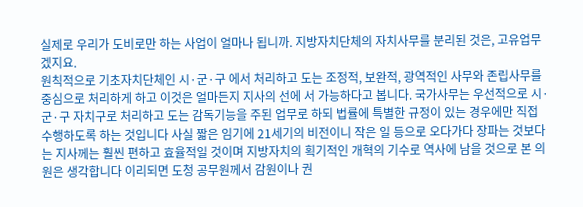실제로 우리가 도비로만 하는 사업이 얼마나 됩니까. 지방자치단체의 자치사무를 분리된 것은, 고유업무겠지요.
원칙적으로 기초자치단체인 시·군·구 에서 처리하고 도는 조정적, 보완적, 광역적인 사무와 존립사무를 중심으로 처리하게 하고 이것은 얼마든지 지사의 선에 서 가능하다고 봅니다. 국가사무는 우선적으로 시·군·구 자치구로 처리하고 도는 감독기능을 주된 업무로 하되 법률에 특별한 규정이 있는 경우에만 직접 수행하도록 하는 것입니다 사실 짧은 임기에 21세기의 비전이니 작은 일 등으로 오다가다 장파는 것보다 는 지사께는 훨씬 편하고 효율적일 것이며 지방자치의 획기적인 개혁의 기수로 역사에 남을 것으로 본 의원은 생각합니다 이리되면 도청 공무원께서 감원이나 권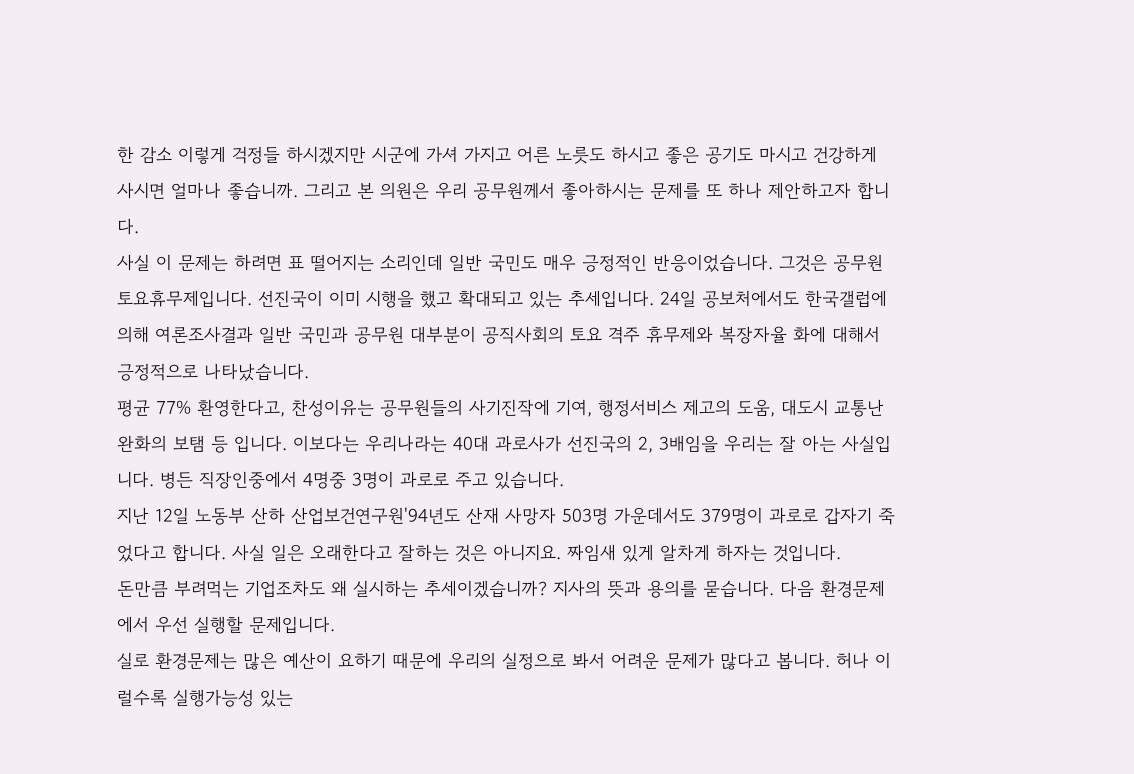한 감소 이렇게 걱정들 하시겠지만 시군에 가셔 가지고 어른 노릇도 하시고 좋은 공기도 마시고 건강하게 사시면 얼마나 좋습니까. 그리고 본 의원은 우리 공무원께서 좋아하시는 문제를 또 하나 제안하고자 합니다.
사실 이 문제는 하려면 표 떨어지는 소리인데 일반 국민도 매우 긍정적인 반응이었습니다. 그것은 공무원 토요휴무제입니다. 선진국이 이미 시행을 했고 확대되고 있는 추세입니다. 24일 공보처에서도 한국갤럽에 의해 여론조사결과 일반 국민과 공무원 대부분이 공직사회의 토요 격주 휴무제와 복장자율 화에 대해서 긍정적으로 나타났습니다.
평균 77% 환영한다고, 찬성이유는 공무원들의 사기진작에 기여, 행정서비스 제고의 도움, 대도시 교통난 완화의 보탬 등 입니다. 이보다는 우리나라는 40대 과로사가 선진국의 2, 3배임을 우리는 잘 아는 사실입니다. 병든 직장인중에서 4명중 3명이 과로로 주고 있습니다.
지난 12일 노동부 산하 산업보건연구원'94년도 산재 사망자 503명 가운데서도 379명이 과로로 갑자기 죽었다고 합니다. 사실 일은 오래한다고 잘하는 것은 아니지요. 짜임새 있게 알차게 하자는 것입니다.
돈만큼 부려먹는 기업조차도 왜 실시하는 추세이겠습니까? 지사의 뜻과 용의를 묻습니다. 다음 환경문제에서 우선 실행할 문제입니다.
실로 환경문제는 많은 예산이 요하기 때문에 우리의 실정으로 봐서 어려운 문제가 많다고 봅니다. 허나 이럴수록 실행가능성 있는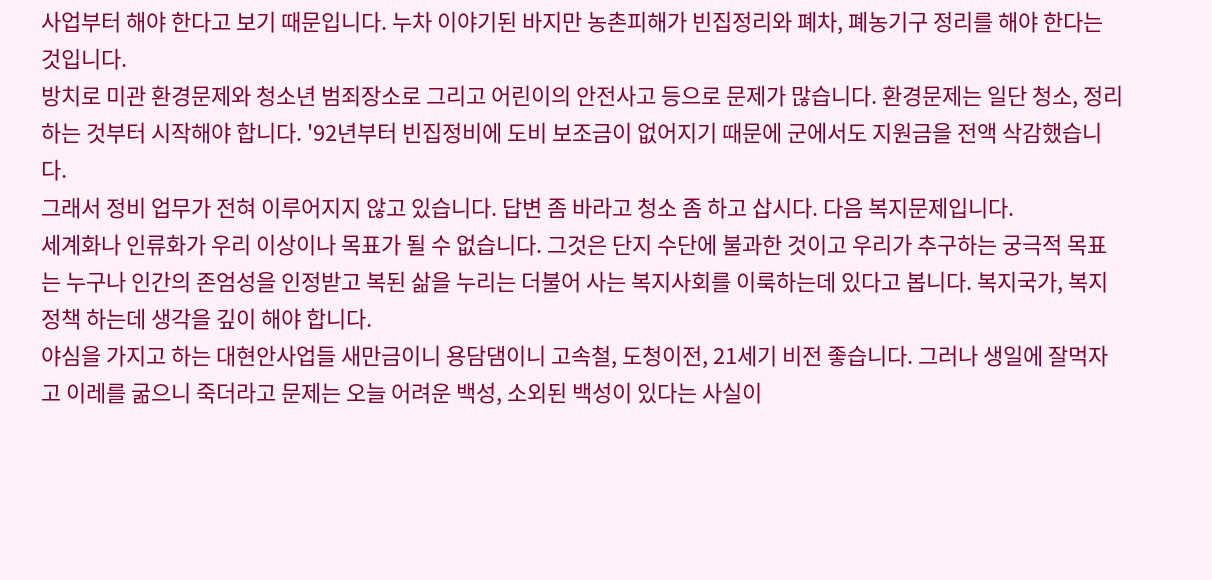사업부터 해야 한다고 보기 때문입니다. 누차 이야기된 바지만 농촌피해가 빈집정리와 폐차, 폐농기구 정리를 해야 한다는 것입니다.
방치로 미관 환경문제와 청소년 범죄장소로 그리고 어린이의 안전사고 등으로 문제가 많습니다. 환경문제는 일단 청소, 정리하는 것부터 시작해야 합니다. '92년부터 빈집정비에 도비 보조금이 없어지기 때문에 군에서도 지원금을 전액 삭감했습니다.
그래서 정비 업무가 전혀 이루어지지 않고 있습니다. 답변 좀 바라고 청소 좀 하고 삽시다. 다음 복지문제입니다.
세계화나 인류화가 우리 이상이나 목표가 될 수 없습니다. 그것은 단지 수단에 불과한 것이고 우리가 추구하는 궁극적 목표는 누구나 인간의 존엄성을 인정받고 복된 삶을 누리는 더불어 사는 복지사회를 이룩하는데 있다고 봅니다. 복지국가, 복지정책 하는데 생각을 깊이 해야 합니다.
야심을 가지고 하는 대현안사업들 새만금이니 용담댐이니 고속철, 도청이전, 21세기 비전 좋습니다. 그러나 생일에 잘먹자고 이레를 굶으니 죽더라고 문제는 오늘 어려운 백성, 소외된 백성이 있다는 사실이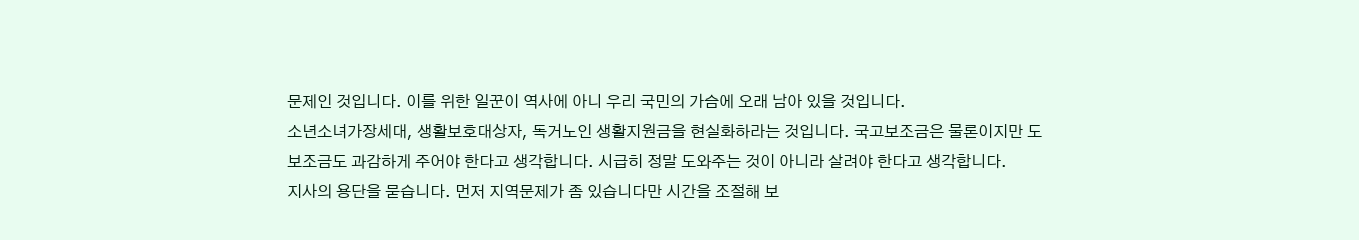문제인 것입니다. 이를 위한 일꾼이 역사에 아니 우리 국민의 가슴에 오래 남아 있을 것입니다.
소년소녀가장세대, 생활보호대상자, 독거노인 생활지원금을 현실화하라는 것입니다. 국고보조금은 물론이지만 도 보조금도 과감하게 주어야 한다고 생각합니다. 시급히 정말 도와주는 것이 아니라 살려야 한다고 생각합니다.
지사의 용단을 묻습니다. 먼저 지역문제가 좀 있습니다만 시간을 조절해 보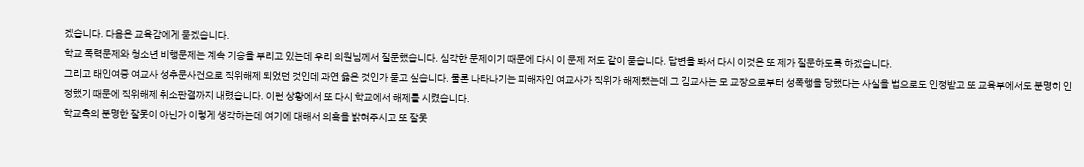겠습니다. 다음은 교육감에게 묻겠습니다.
학교 폭력문제와 청소년 비행문제는 계속 기승을 부리고 있는데 우리 의원님께서 질문했습니다. 심각한 문제이기 때문에 다시 이 문제 저도 같이 묻습니다. 답변을 봐서 다시 이것은 또 제가 질문하도록 하겠습니다.
그리고 태인여중 여교사 성추문사건으로 직위해제 되었던 것인데 과연 옳은 것인가 묻고 싶습니다. 물론 나타나기는 피해자인 여교사가 직위가 해제됐는데 그 김교사는 모 교장으로부터 성폭행을 당했다는 사실을 법으로도 인정받고 또 교육부에서도 분명히 인정했기 때문에 직위해제 취소판결까지 내렸습니다. 이런 상황에서 또 다시 학교에서 해제를 시켰습니다.
학교측의 분명한 잘못이 아닌가 이렇게 생각하는데 여기에 대해서 의혹을 밝혀주시고 또 잘못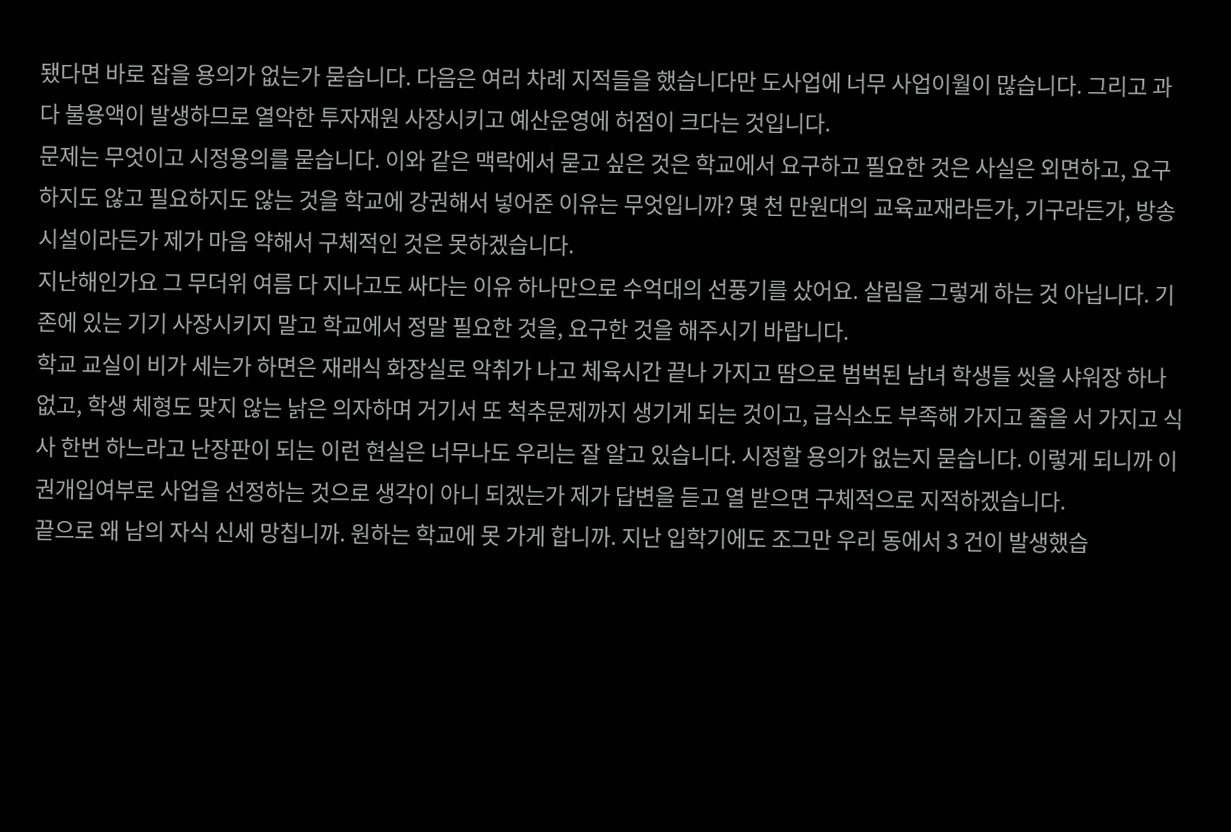됐다면 바로 잡을 용의가 없는가 묻습니다. 다음은 여러 차례 지적들을 했습니다만 도사업에 너무 사업이월이 많습니다. 그리고 과다 불용액이 발생하므로 열악한 투자재원 사장시키고 예산운영에 허점이 크다는 것입니다.
문제는 무엇이고 시정용의를 묻습니다. 이와 같은 맥락에서 묻고 싶은 것은 학교에서 요구하고 필요한 것은 사실은 외면하고, 요구하지도 않고 필요하지도 않는 것을 학교에 강권해서 넣어준 이유는 무엇입니까? 몇 천 만원대의 교육교재라든가, 기구라든가, 방송시설이라든가 제가 마음 약해서 구체적인 것은 못하겠습니다.
지난해인가요 그 무더위 여름 다 지나고도 싸다는 이유 하나만으로 수억대의 선풍기를 샀어요. 살림을 그렇게 하는 것 아닙니다. 기존에 있는 기기 사장시키지 말고 학교에서 정말 필요한 것을, 요구한 것을 해주시기 바랍니다.
학교 교실이 비가 세는가 하면은 재래식 화장실로 악취가 나고 체육시간 끝나 가지고 땀으로 범벅된 남녀 학생들 씻을 샤워장 하나 없고, 학생 체형도 맞지 않는 낡은 의자하며 거기서 또 척추문제까지 생기게 되는 것이고, 급식소도 부족해 가지고 줄을 서 가지고 식사 한번 하느라고 난장판이 되는 이런 현실은 너무나도 우리는 잘 알고 있습니다. 시정할 용의가 없는지 묻습니다. 이렇게 되니까 이권개입여부로 사업을 선정하는 것으로 생각이 아니 되겠는가 제가 답변을 듣고 열 받으면 구체적으로 지적하겠습니다.
끝으로 왜 남의 자식 신세 망칩니까. 원하는 학교에 못 가게 합니까. 지난 입학기에도 조그만 우리 동에서 3 건이 발생했습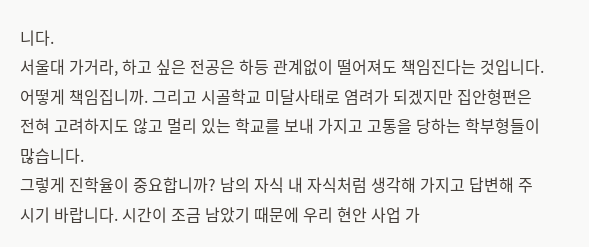니다.
서울대 가거라, 하고 싶은 전공은 하등 관계없이 떨어져도 책임진다는 것입니다. 어떻게 책임집니까. 그리고 시골학교 미달사태로 염려가 되겠지만 집안형편은 전혀 고려하지도 않고 멀리 있는 학교를 보내 가지고 고통을 당하는 학부형들이 많습니다.
그렇게 진학율이 중요합니까? 남의 자식 내 자식처럼 생각해 가지고 답변해 주시기 바랍니다. 시간이 조금 남았기 때문에 우리 현안 사업 가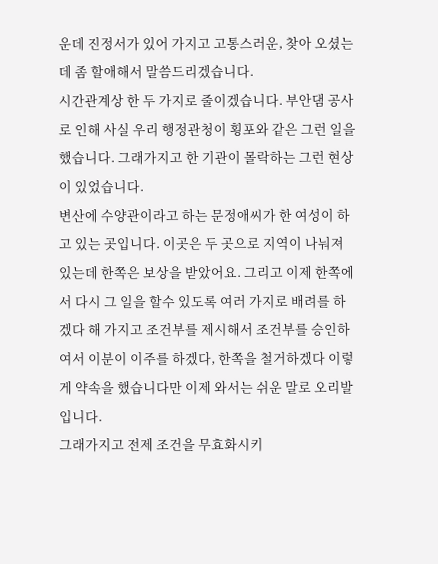운데 진정서가 있어 가지고 고통스러운, 찾아 오셨는데 좀 할애해서 말씀드리겠습니다.
시간관계상 한 두 가지로 줄이겠습니다. 부안댐 공사로 인해 사실 우리 행정관청이 횡포와 같은 그런 일을 했습니다. 그래가지고 한 기관이 몰락하는 그런 현상이 있었습니다.
변산에 수양관이라고 하는 문정애씨가 한 여성이 하고 있는 곳입니다. 이곳은 두 곳으로 지역이 나눠져 있는데 한쪽은 보상을 받았어요. 그리고 이제 한쪽에서 다시 그 일을 할수 있도록 여러 가지로 배려를 하겠다 해 가지고 조건부를 제시해서 조건부를 승인하여서 이분이 이주를 하겠다, 한쪽을 철거하겠다 이렇게 약속을 했습니다만 이제 와서는 쉬운 말로 오리발입니다.
그래가지고 전제 조건을 무효화시키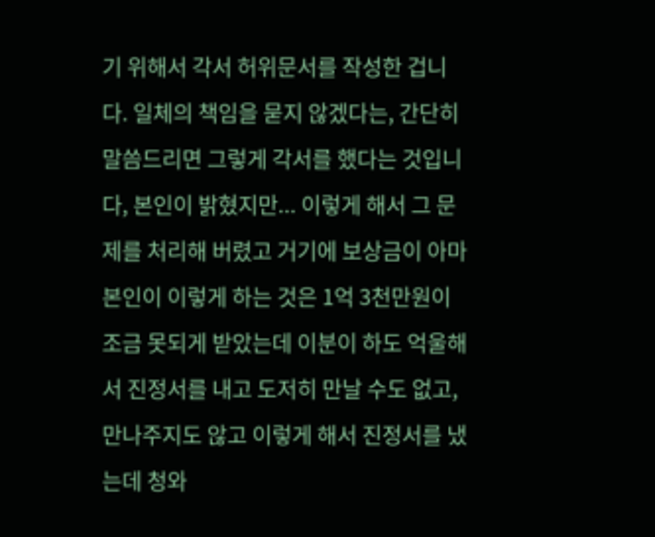기 위해서 각서 허위문서를 작성한 겁니다. 일체의 책임을 묻지 않겠다는, 간단히 말씀드리면 그렇게 각서를 했다는 것입니다, 본인이 밝혔지만... 이렇게 해서 그 문제를 처리해 버렸고 거기에 보상금이 아마 본인이 이렇게 하는 것은 1억 3천만원이 조금 못되게 받았는데 이분이 하도 억울해서 진정서를 내고 도저히 만날 수도 없고, 만나주지도 않고 이렇게 해서 진정서를 냈는데 청와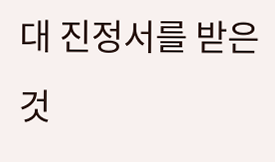대 진정서를 받은 것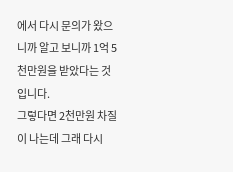에서 다시 문의가 왔으니까 알고 보니까 1억 5천만원을 받았다는 것입니다.
그렇다면 2천만원 차질이 나는데 그래 다시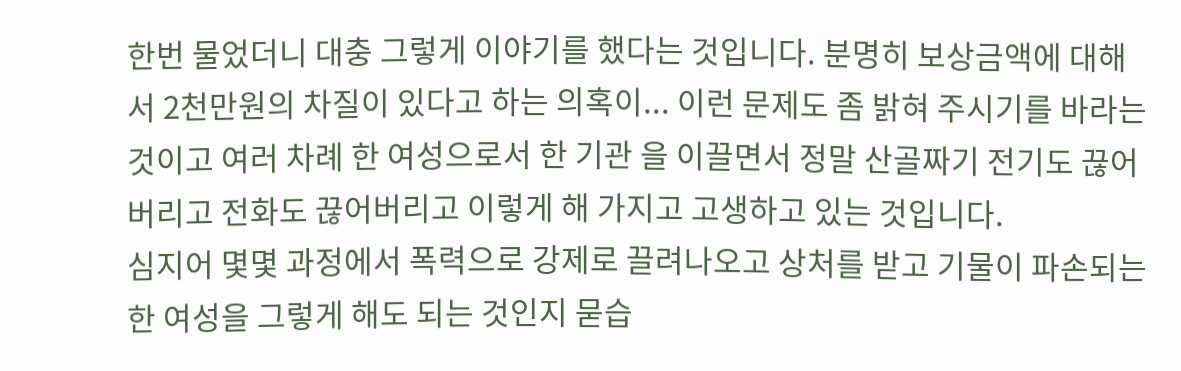한번 물었더니 대충 그렇게 이야기를 했다는 것입니다. 분명히 보상금액에 대해서 2천만원의 차질이 있다고 하는 의혹이... 이런 문제도 좀 밝혀 주시기를 바라는 것이고 여러 차례 한 여성으로서 한 기관 을 이끌면서 정말 산골짜기 전기도 끊어 버리고 전화도 끊어버리고 이렇게 해 가지고 고생하고 있는 것입니다.
심지어 몇몇 과정에서 폭력으로 강제로 끌려나오고 상처를 받고 기물이 파손되는 한 여성을 그렇게 해도 되는 것인지 묻습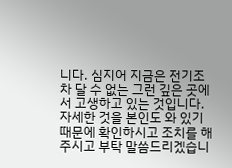니다. 심지어 지금은 전기조차 달 수 없는 그런 깊은 곳에서 고생하고 있는 것입니다. 자세한 것을 본인도 와 있기 때문에 확인하시고 조치를 해주시고 부탁 말씀드리겠습니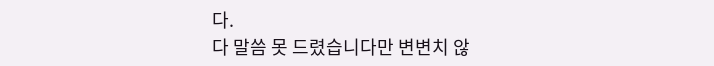다.
다 말씀 못 드렸습니다만 변변치 않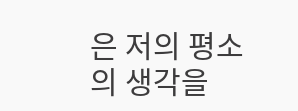은 저의 평소의 생각을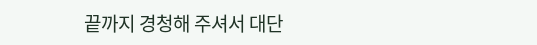끝까지 경청해 주셔서 대단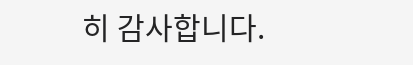히 감사합니다.